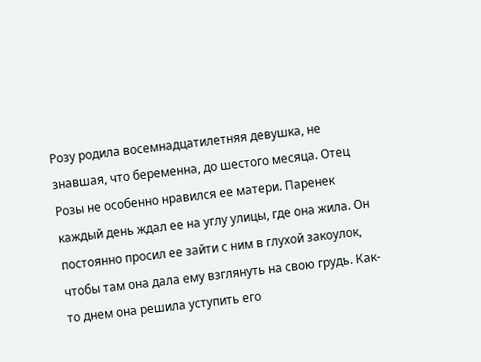Розу родила восемнадцатилетняя девушка, не знавшая, что беременна, до шестого месяца. Отец Розы не особенно нравился ее матери. Паренек каждый день ждал ее на углу улицы, где она жила. Он постоянно просил ее зайти с ним в глухой закоулок, чтобы там она дала ему взглянуть на свою грудь. Как-то днем она решила уступить его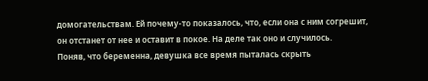домогательствам. Ей почему-то показалось, что, если она с ним согрешит, он отстанет от нее и оставит в покое. На деле так оно и случилось.
Поняв, что беременна, девушка все время пыталась скрыть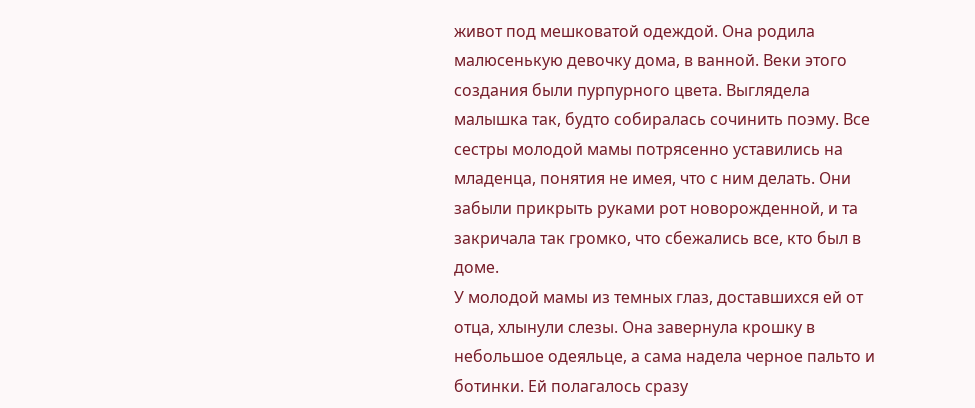живот под мешковатой одеждой. Она родила малюсенькую девочку дома, в ванной. Веки этого создания были пурпурного цвета. Выглядела малышка так, будто собиралась сочинить поэму. Все сестры молодой мамы потрясенно уставились на младенца, понятия не имея, что с ним делать. Они забыли прикрыть руками рот новорожденной, и та закричала так громко, что сбежались все, кто был в доме.
У молодой мамы из темных глаз, доставшихся ей от отца, хлынули слезы. Она завернула крошку в небольшое одеяльце, а сама надела черное пальто и ботинки. Ей полагалось сразу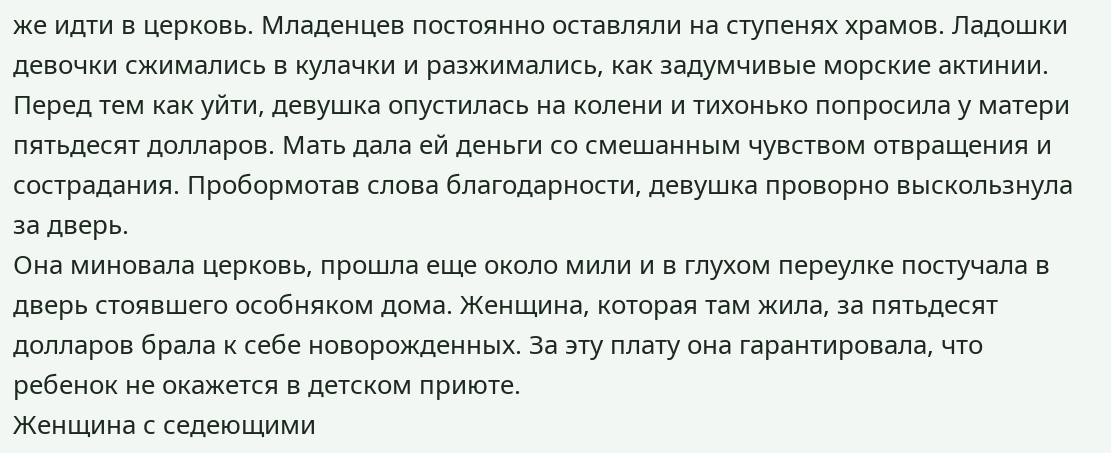же идти в церковь. Младенцев постоянно оставляли на ступенях храмов. Ладошки девочки сжимались в кулачки и разжимались, как задумчивые морские актинии. Перед тем как уйти, девушка опустилась на колени и тихонько попросила у матери пятьдесят долларов. Мать дала ей деньги со смешанным чувством отвращения и сострадания. Пробормотав слова благодарности, девушка проворно выскользнула за дверь.
Она миновала церковь, прошла еще около мили и в глухом переулке постучала в дверь стоявшего особняком дома. Женщина, которая там жила, за пятьдесят долларов брала к себе новорожденных. За эту плату она гарантировала, что ребенок не окажется в детском приюте.
Женщина с седеющими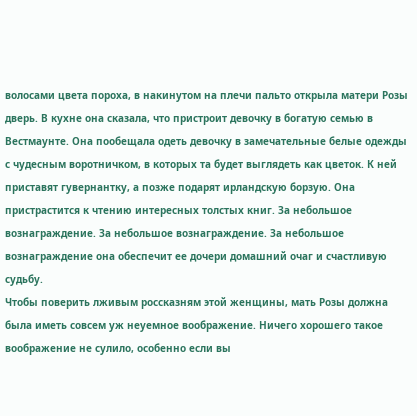волосами цвета пороха, в накинутом на плечи пальто открыла матери Розы дверь. В кухне она сказала, что пристроит девочку в богатую семью в Вестмаунте. Она пообещала одеть девочку в замечательные белые одежды с чудесным воротничком, в которых та будет выглядеть как цветок. К ней приставят гувернантку, а позже подарят ирландскую борзую. Она пристрастится к чтению интересных толстых книг. За небольшое вознаграждение. За небольшое вознаграждение. За небольшое вознаграждение она обеспечит ее дочери домашний очаг и счастливую судьбу.
Чтобы поверить лживым россказням этой женщины, мать Розы должна была иметь совсем уж неуемное воображение. Ничего хорошего такое воображение не сулило, особенно если вы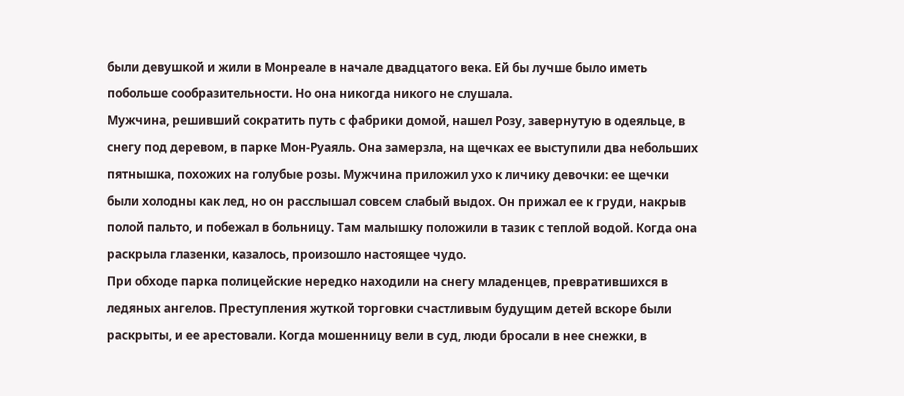были девушкой и жили в Монреале в начале двадцатого века. Ей бы лучше было иметь побольше сообразительности. Но она никогда никого не слушала.
Мужчина, решивший сократить путь с фабрики домой, нашел Розу, завернутую в одеяльце, в снегу под деревом, в парке Мон-Руаяль. Она замерзла, на щечках ее выступили два небольших пятнышка, похожих на голубые розы. Мужчина приложил ухо к личику девочки: ее щечки были холодны как лед, но он расслышал совсем слабый выдох. Он прижал ее к груди, накрыв полой пальто, и побежал в больницу. Там малышку положили в тазик с теплой водой. Когда она раскрыла глазенки, казалось, произошло настоящее чудо.
При обходе парка полицейские нередко находили на снегу младенцев, превратившихся в ледяных ангелов. Преступления жуткой торговки счастливым будущим детей вскоре были раскрыты, и ее арестовали. Когда мошенницу вели в суд, люди бросали в нее снежки, в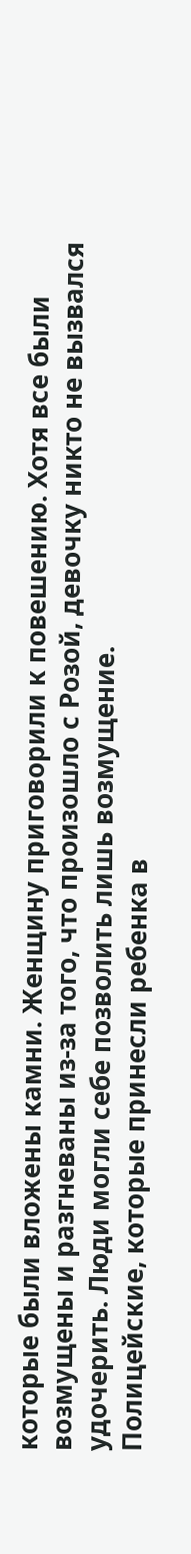которые были вложены камни. Женщину приговорили к повешению. Хотя все были возмущены и разгневаны из-за того, что произошло с Розой, девочку никто не вызвался удочерить. Люди могли себе позволить лишь возмущение.
Полицейские, которые принесли ребенка в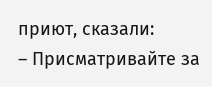приют, сказали:
– Присматривайте за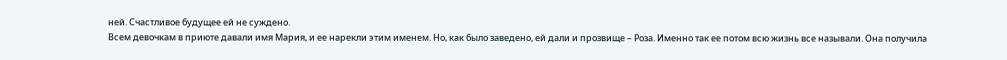ней. Счастливое будущее ей не суждено.
Всем девочкам в приюте давали имя Мария, и ее нарекли этим именем. Но, как было заведено, ей дали и прозвище – Роза. Именно так ее потом всю жизнь все называли. Она получила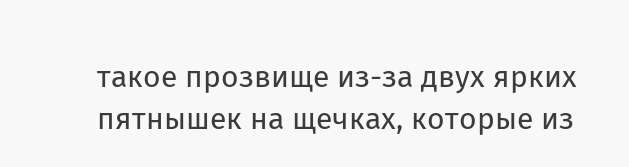такое прозвище из-за двух ярких пятнышек на щечках, которые из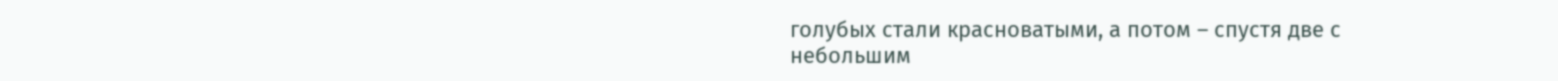голубых стали красноватыми, а потом – спустя две с небольшим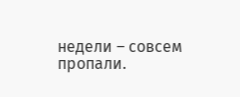недели – совсем пропали.